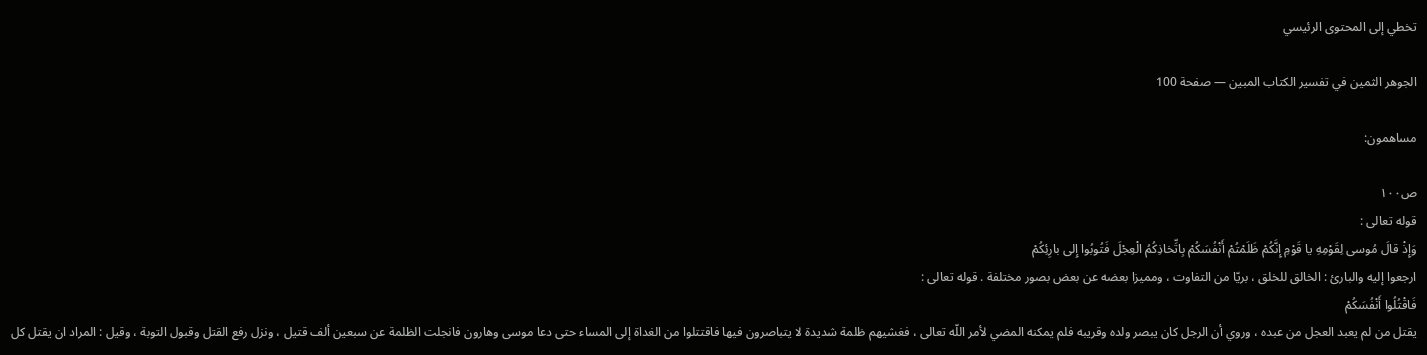تخطي إلى المحتوى الرئيسي

الجوهر الثمين في تفسير الكتاب المبين — صفحة 100

مساهمون:

ص١٠٠
قوله تعالى :
وَإِذْ قالَ مُوسى لِقَوْمِهِ يا قَوْمِ إِنَّكُمْ ظَلَمْتُمْ أَنْفُسَكُمْ بِاتِّخاذِكُمُ الْعِجْلَ فَتُوبُوا إِلى بارِئِكُمْ
ارجعوا إليه والبارئ : الخالق للخلق ، بريّا من التفاوت ، ومميزا بعضه عن بعض بصور مختلفة . قوله تعالى :
فَاقْتُلُوا أَنْفُسَكُمْ
يقتل من لم يعبد العجل من عبده ، وروي أن الرجل كان يبصر ولده وقريبه فلم يمكنه المضي لأمر اللّه تعالى ، فغشيهم ظلمة شديدة لا يتباصرون فيها فاقتتلوا من الغداة إلى المساء حتى دعا موسى وهارون فانجلت الظلمة عن سبعين ألف قتيل ، ونزل رفع القتل وقبول التوبة ، وقيل : المراد ان يقتل كل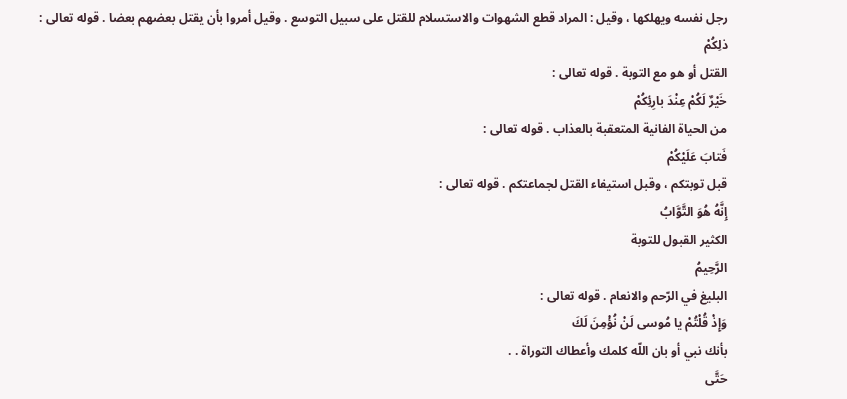رجل نفسه ويهلكها ، وقيل : المراد قطع الشهوات والاستسلام للقتل على سبيل التوسع . وقيل أمروا بأن يقتل بعضهم بعضا . قوله تعالى :
ذلِكُمْ
القتل أو هو مع التوبة . قوله تعالى :
خَيْرٌ لَكُمْ عِنْدَ بارِئِكُمْ
من الحياة الفانية المتعقبة بالعذاب . قوله تعالى :
فَتابَ عَلَيْكُمْ
قبل توبتكم ، وقبل استيفاء القتل لجماعتكم . قوله تعالى :
إِنَّهُ هُوَ التَّوَّابُ
الكثير القبول للتوبة
الرَّحِيمُ
البليغ في الرّحم والانعام . قوله تعالى :
وَإِذْ قُلْتُمْ يا مُوسى لَنْ نُؤْمِنَ لَكَ
بأنك نبي أو بان اللّه كلمك وأعطاك التوراة . .
حَتَّى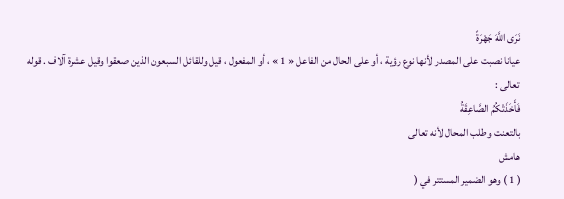نَرَى اللَّهَ جَهْرَةً
عيانا نصبت على المصدر لأنها نوع رؤية ، أو على الحال من الفاعل « 1 » ، أو المفعول ، قيل وللقائل السبعون الذين صعقوا وقيل عشرة آلاف . قوله تعالى :
فَأَخَذَتْكُمُ الصَّاعِقَةُ
بالتعنت وطلب المحال لأنه تعالى
هامش
( 1 ) وهو الضمير المستتر في (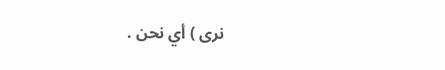نرى ) أي نحن .